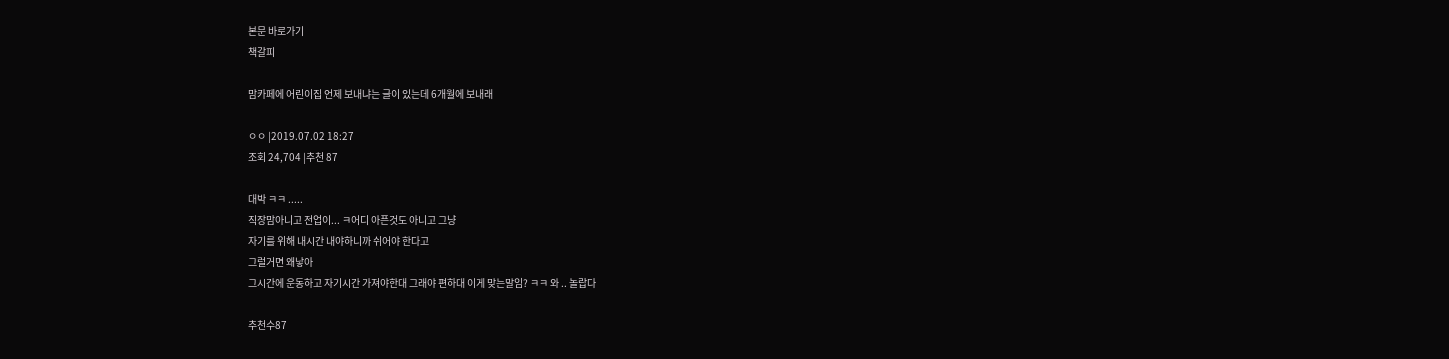본문 바로가기
책갈피

맘카페에 어린이집 언제 보내냐는 글이 있는데 6개월에 보내래

ㅇㅇ |2019.07.02 18:27
조회 24,704 |추천 87

대박 ㅋㅋ .....
직장맘아니고 전업이... ㅋ어디 아픈것도 아니고 그냥
자기를 위해 내시간 내야하니까 쉬어야 한다고
그럴거면 왜낳아
그시간에 운동하고 자기시간 가져야한대 그래야 편하대 이게 맞는말임? ㅋㅋ 와 .. 놀랍다

추천수87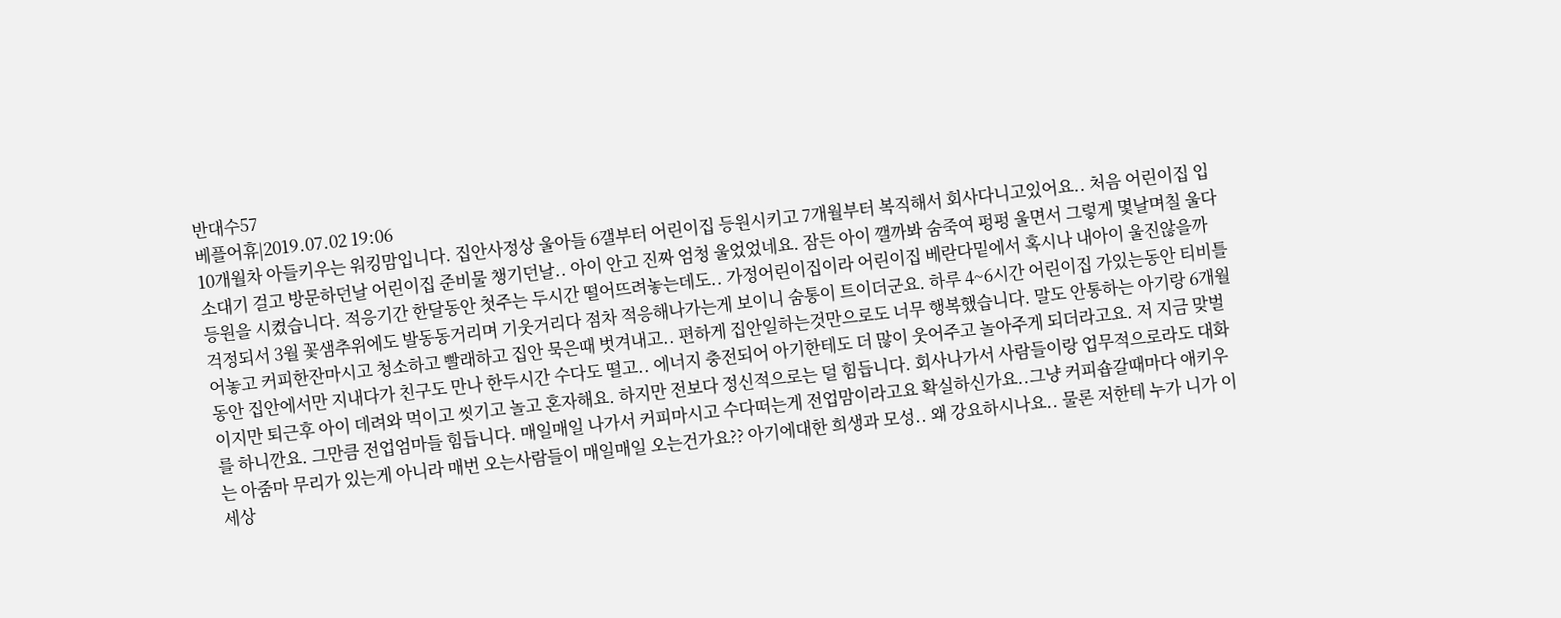반대수57
베플어휴|2019.07.02 19:06
10개월차 아들키우는 워킹맘입니다. 집안사정상 울아들 6갤부터 어린이집 등원시키고 7개월부터 복직해서 회사다니고있어요.. 처음 어린이집 입소대기 걸고 방문하던날 어린이집 준비물 챙기던날.. 아이 안고 진짜 엄청 울었었네요. 잠든 아이 깰까봐 숨죽여 펑펑 울면서 그렇게 몇날며칠 울다 등원을 시켰습니다. 적응기간 한달동안 첫주는 두시간 떨어뜨려놓는데도.. 가정어린이집이라 어린이집 베란다밑에서 혹시나 내아이 울진않을까 걱정되서 3월 꽃샘추위에도 발동동거리며 기웃거리다 점차 적응해나가는게 보이니 숨통이 트이더군요. 하루 4~6시간 어린이집 가있는동안 티비틀어놓고 커피한잔마시고 청소하고 빨래하고 집안 묵은때 벗겨내고.. 편하게 집안일하는것만으로도 너무 행복했습니다. 말도 안통하는 아기랑 6개월동안 집안에서만 지내다가 친구도 만나 한두시간 수다도 떨고.. 에너지 충전되어 아기한테도 더 많이 웃어주고 놀아주게 되더라고요. 저 지금 맞벌이지만 퇴근후 아이 데려와 먹이고 씻기고 놀고 혼자해요. 하지만 전보다 정신적으로는 덜 힘듭니다. 회사나가서 사람들이랑 업무적으로라도 대화를 하니깐요. 그만큼 전업엄마들 힘듭니다. 매일매일 나가서 커피마시고 수다떠는게 전업맘이라고요 확실하신가요..그냥 커피숍갈때마다 애키우는 아줌마 무리가 있는게 아니라 매번 오는사람들이 매일매일 오는건가요?? 아기에대한 희생과 모성.. 왜 강요하시나요.. 물론 저한테 누가 니가 이세상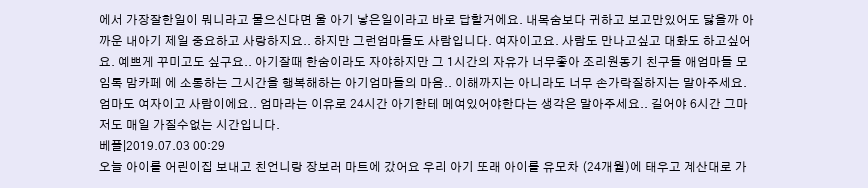에서 가장잘한일이 뭐니라고 물으신다면 울 아기 낳은일이라고 바로 답할거에요. 내목숨보다 귀하고 보고만있어도 닳을까 아까운 내아기 제일 중요하고 사랑하지요.. 하지만 그런엄마들도 사람입니다. 여자이고요. 사람도 만나고싶고 대화도 하고싶어요. 예쁘게 꾸미고도 싶구요.. 아기잘때 한숨이라도 자야하지만 그 1시간의 자유가 너무좋아 조리원동기 친구들 애엄마들 모임톡 맘카페 에 소통하는 그시간을 행복해하는 아기엄마들의 마음.. 이해까지는 아니라도 너무 손가락질하지는 말아주세요. 엄마도 여자이고 사람이에요.. 엄마라는 이유로 24시간 아기한테 메여있어야한다는 생각은 말아주세요.. 길어야 6시간 그마저도 매일 가질수없는 시간입니다.
베플|2019.07.03 00:29
오늘 아이를 어린이집 보내고 친언니랑 장보러 마트에 갔어요 우리 아기 또래 아이를 유모차 (24개월)에 태우고 계산대로 가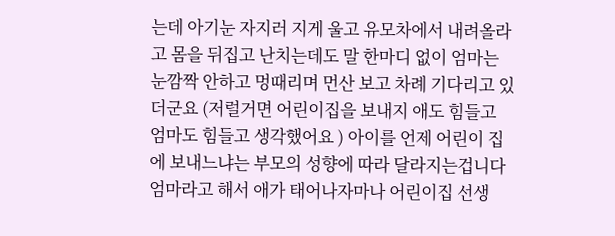는데 아기눈 자지러 지게 울고 유모차에서 내려올라고 몸을 뒤집고 난치는데도 말 한마디 없이 엄마는 눈깜짝 안하고 멍때리며 먼산 보고 차례 기다리고 있더군요 (저럴거면 어린이집을 보내지 애도 힘들고 엄마도 힘들고 생각했어요 ) 아이를 언제 어린이 집에 보내느냐는 부모의 성향에 따라 달라지는겁니다 엄마라고 해서 애가 태어나자마나 어린이집 선생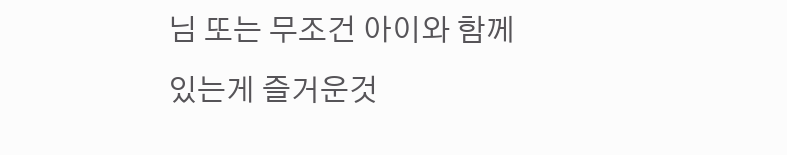님 또는 무조건 아이와 함께 있는게 즐거운것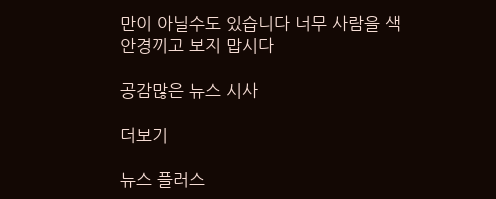만이 아닐수도 있습니다 너무 사람을 색안경끼고 보지 맙시다

공감많은 뉴스 시사

더보기

뉴스 플러스